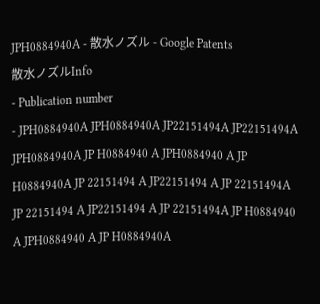JPH0884940A - 散水ノズル - Google Patents
散水ノズルInfo
- Publication number
- JPH0884940A JPH0884940A JP22151494A JP22151494A JPH0884940A JP H0884940 A JPH0884940 A JP H0884940A JP 22151494 A JP22151494 A JP 22151494A JP 22151494 A JP22151494 A JP 22151494A JP H0884940 A JPH0884940 A JP H0884940A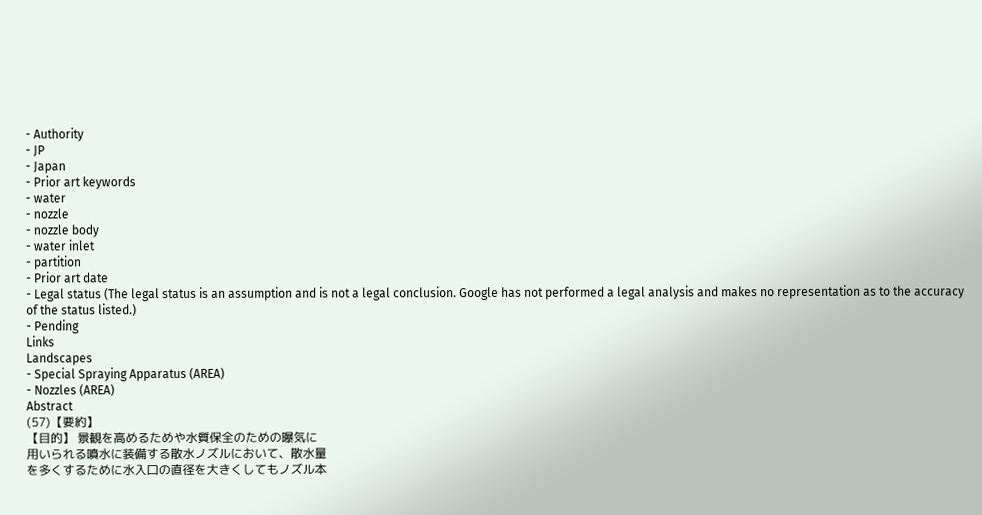- Authority
- JP
- Japan
- Prior art keywords
- water
- nozzle
- nozzle body
- water inlet
- partition
- Prior art date
- Legal status (The legal status is an assumption and is not a legal conclusion. Google has not performed a legal analysis and makes no representation as to the accuracy of the status listed.)
- Pending
Links
Landscapes
- Special Spraying Apparatus (AREA)
- Nozzles (AREA)
Abstract
(57)【要約】
【目的】 景観を高めるためや水質保全のための曝気に
用いられる噴水に装備する散水ノズルにおいて、散水量
を多くするために水入口の直径を大きくしてもノズル本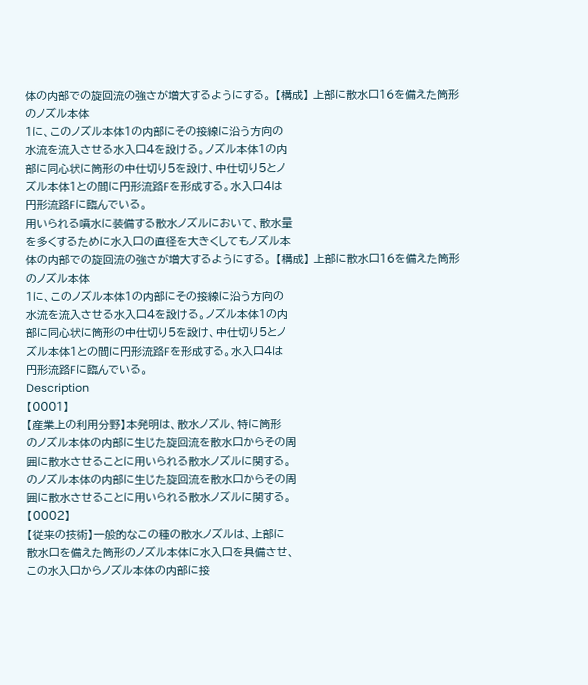体の内部での旋回流の強さが増大するようにする。 【構成】 上部に散水口16を備えた筒形のノズル本体
1に、このノズル本体1の内部にその接線に沿う方向の
水流を流入させる水入口4を設ける。ノズル本体1の内
部に同心状に筒形の中仕切り5を設け、中仕切り5とノ
ズル本体1との間に円形流路Fを形成する。水入口4は
円形流路Fに臨んでいる。
用いられる噴水に装備する散水ノズルにおいて、散水量
を多くするために水入口の直径を大きくしてもノズル本
体の内部での旋回流の強さが増大するようにする。 【構成】 上部に散水口16を備えた筒形のノズル本体
1に、このノズル本体1の内部にその接線に沿う方向の
水流を流入させる水入口4を設ける。ノズル本体1の内
部に同心状に筒形の中仕切り5を設け、中仕切り5とノ
ズル本体1との間に円形流路Fを形成する。水入口4は
円形流路Fに臨んでいる。
Description
【0001】
【産業上の利用分野】本発明は、散水ノズル、特に筒形
のノズル本体の内部に生じた旋回流を散水口からその周
囲に散水させることに用いられる散水ノズルに関する。
のノズル本体の内部に生じた旋回流を散水口からその周
囲に散水させることに用いられる散水ノズルに関する。
【0002】
【従来の技術】一般的なこの種の散水ノズルは、上部に
散水口を備えた筒形のノズル本体に水入口を具備させ、
この水入口からノズル本体の内部に接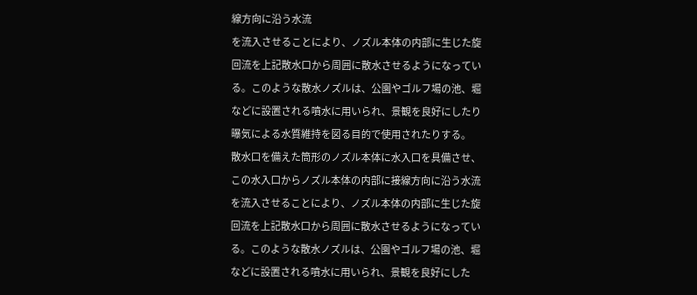線方向に沿う水流
を流入させることにより、ノズル本体の内部に生じた旋
回流を上記散水口から周囲に散水させるようになってい
る。このような散水ノズルは、公園やゴルフ場の池、堀
などに設置される噴水に用いられ、景観を良好にしたり
曝気による水質維持を図る目的で使用されたりする。
散水口を備えた筒形のノズル本体に水入口を具備させ、
この水入口からノズル本体の内部に接線方向に沿う水流
を流入させることにより、ノズル本体の内部に生じた旋
回流を上記散水口から周囲に散水させるようになってい
る。このような散水ノズルは、公園やゴルフ場の池、堀
などに設置される噴水に用いられ、景観を良好にした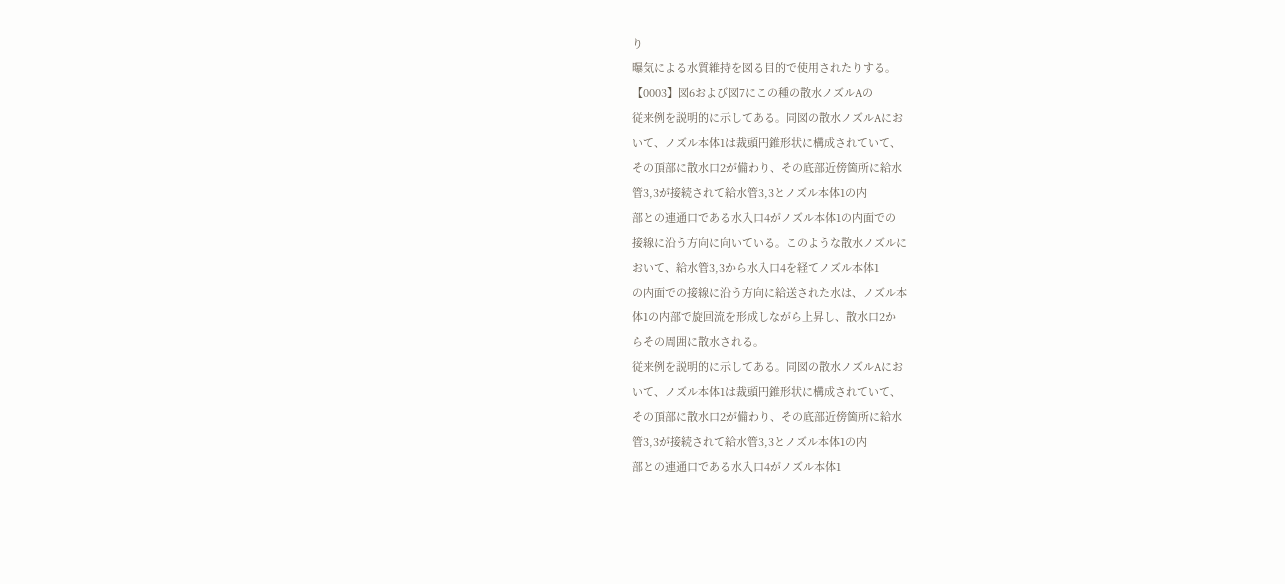り
曝気による水質維持を図る目的で使用されたりする。
【0003】図6および図7にこの種の散水ノズルAの
従来例を説明的に示してある。同図の散水ノズルAにお
いて、ノズル本体1は裁頭円錐形状に構成されていて、
その頂部に散水口2が備わり、その底部近傍箇所に給水
管3,3が接続されて給水管3,3とノズル本体1の内
部との連通口である水入口4がノズル本体1の内面での
接線に沿う方向に向いている。このような散水ノズルに
おいて、給水管3,3から水入口4を経てノズル本体1
の内面での接線に沿う方向に給送された水は、ノズル本
体1の内部で旋回流を形成しながら上昇し、散水口2か
らその周囲に散水される。
従来例を説明的に示してある。同図の散水ノズルAにお
いて、ノズル本体1は裁頭円錐形状に構成されていて、
その頂部に散水口2が備わり、その底部近傍箇所に給水
管3,3が接続されて給水管3,3とノズル本体1の内
部との連通口である水入口4がノズル本体1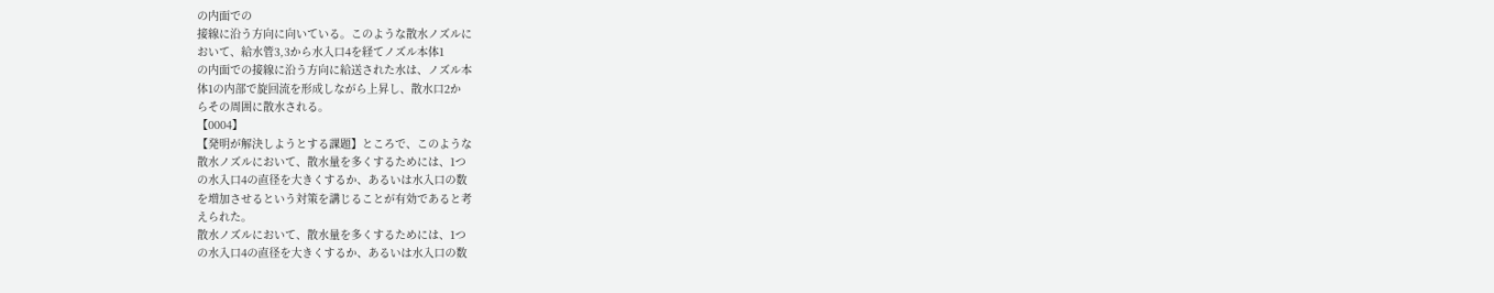の内面での
接線に沿う方向に向いている。このような散水ノズルに
おいて、給水管3,3から水入口4を経てノズル本体1
の内面での接線に沿う方向に給送された水は、ノズル本
体1の内部で旋回流を形成しながら上昇し、散水口2か
らその周囲に散水される。
【0004】
【発明が解決しようとする課題】ところで、このような
散水ノズルにおいて、散水量を多くするためには、1つ
の水入口4の直径を大きくするか、あるいは水入口の数
を増加させるという対策を講じることが有効であると考
えられた。
散水ノズルにおいて、散水量を多くするためには、1つ
の水入口4の直径を大きくするか、あるいは水入口の数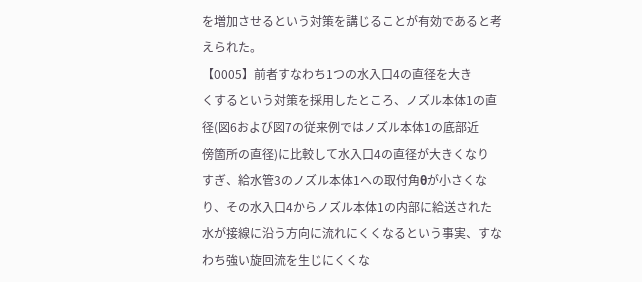を増加させるという対策を講じることが有効であると考
えられた。
【0005】前者すなわち1つの水入口4の直径を大き
くするという対策を採用したところ、ノズル本体1の直
径(図6および図7の従来例ではノズル本体1の底部近
傍箇所の直径)に比較して水入口4の直径が大きくなり
すぎ、給水管3のノズル本体1への取付角θが小さくな
り、その水入口4からノズル本体1の内部に給送された
水が接線に沿う方向に流れにくくなるという事実、すな
わち強い旋回流を生じにくくな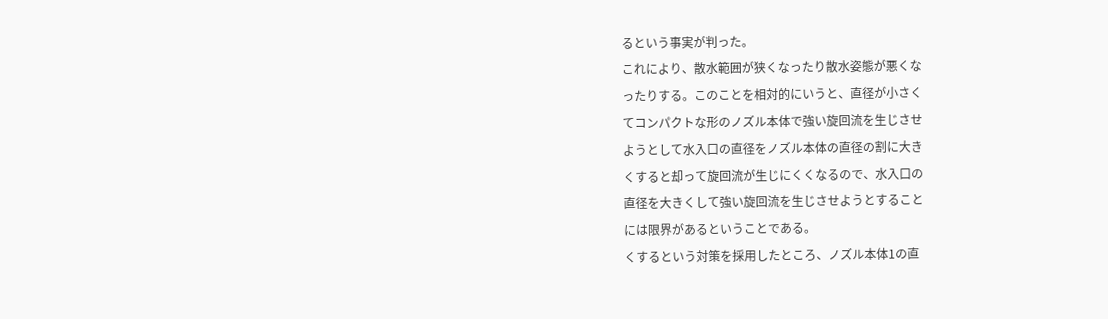るという事実が判った。
これにより、散水範囲が狭くなったり散水姿態が悪くな
ったりする。このことを相対的にいうと、直径が小さく
てコンパクトな形のノズル本体で強い旋回流を生じさせ
ようとして水入口の直径をノズル本体の直径の割に大き
くすると却って旋回流が生じにくくなるので、水入口の
直径を大きくして強い旋回流を生じさせようとすること
には限界があるということである。
くするという対策を採用したところ、ノズル本体1の直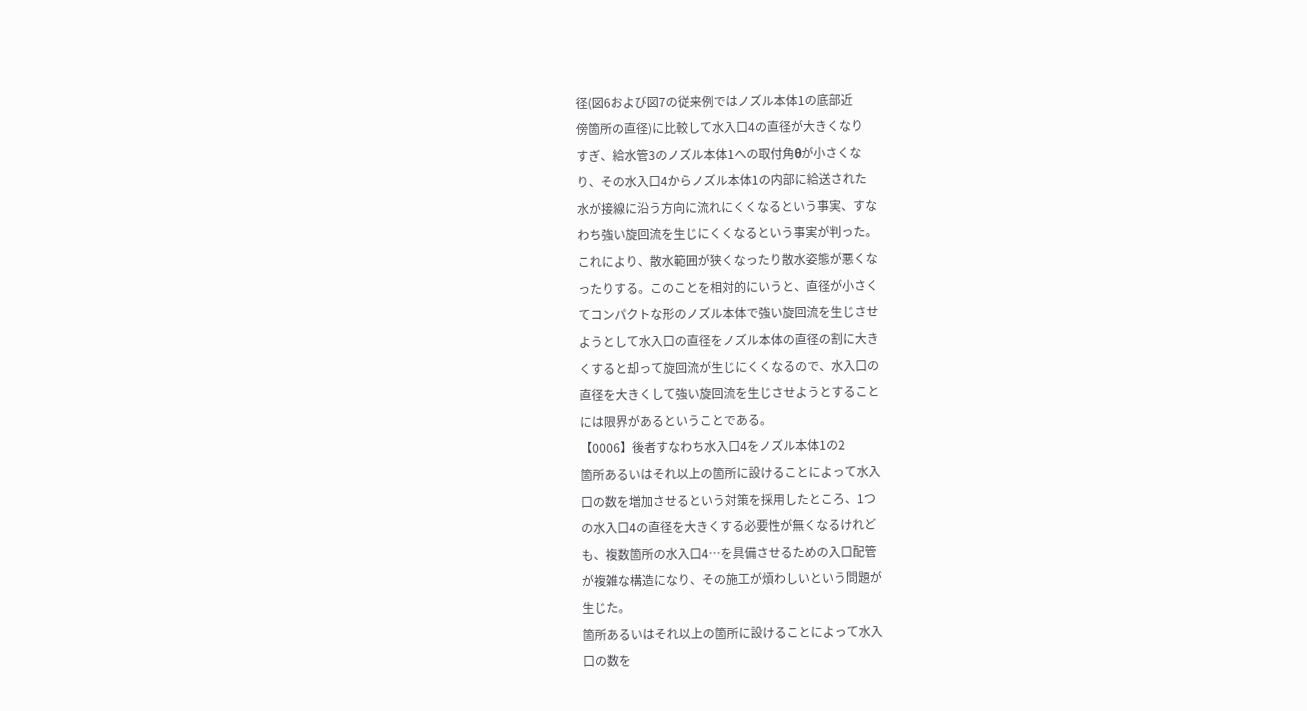径(図6および図7の従来例ではノズル本体1の底部近
傍箇所の直径)に比較して水入口4の直径が大きくなり
すぎ、給水管3のノズル本体1への取付角θが小さくな
り、その水入口4からノズル本体1の内部に給送された
水が接線に沿う方向に流れにくくなるという事実、すな
わち強い旋回流を生じにくくなるという事実が判った。
これにより、散水範囲が狭くなったり散水姿態が悪くな
ったりする。このことを相対的にいうと、直径が小さく
てコンパクトな形のノズル本体で強い旋回流を生じさせ
ようとして水入口の直径をノズル本体の直径の割に大き
くすると却って旋回流が生じにくくなるので、水入口の
直径を大きくして強い旋回流を生じさせようとすること
には限界があるということである。
【0006】後者すなわち水入口4をノズル本体1の2
箇所あるいはそれ以上の箇所に設けることによって水入
口の数を増加させるという対策を採用したところ、1つ
の水入口4の直径を大きくする必要性が無くなるけれど
も、複数箇所の水入口4…を具備させるための入口配管
が複雑な構造になり、その施工が煩わしいという問題が
生じた。
箇所あるいはそれ以上の箇所に設けることによって水入
口の数を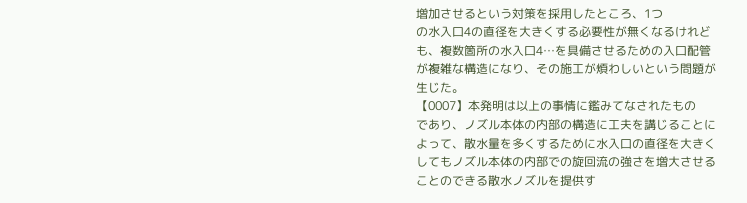増加させるという対策を採用したところ、1つ
の水入口4の直径を大きくする必要性が無くなるけれど
も、複数箇所の水入口4…を具備させるための入口配管
が複雑な構造になり、その施工が煩わしいという問題が
生じた。
【0007】本発明は以上の事情に鑑みてなされたもの
であり、ノズル本体の内部の構造に工夫を講じることに
よって、散水量を多くするために水入口の直径を大きく
してもノズル本体の内部での旋回流の強さを増大させる
ことのできる散水ノズルを提供す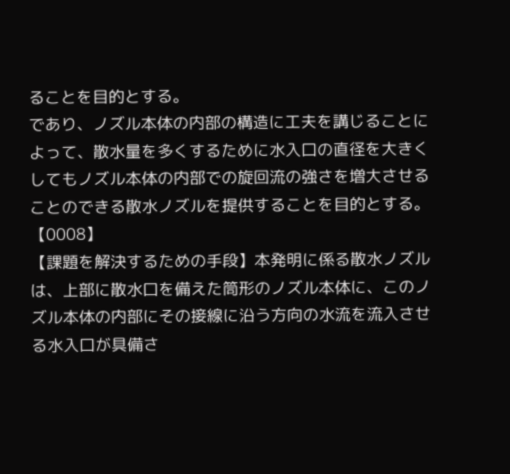ることを目的とする。
であり、ノズル本体の内部の構造に工夫を講じることに
よって、散水量を多くするために水入口の直径を大きく
してもノズル本体の内部での旋回流の強さを増大させる
ことのできる散水ノズルを提供することを目的とする。
【0008】
【課題を解決するための手段】本発明に係る散水ノズル
は、上部に散水口を備えた筒形のノズル本体に、このノ
ズル本体の内部にその接線に沿う方向の水流を流入させ
る水入口が具備さ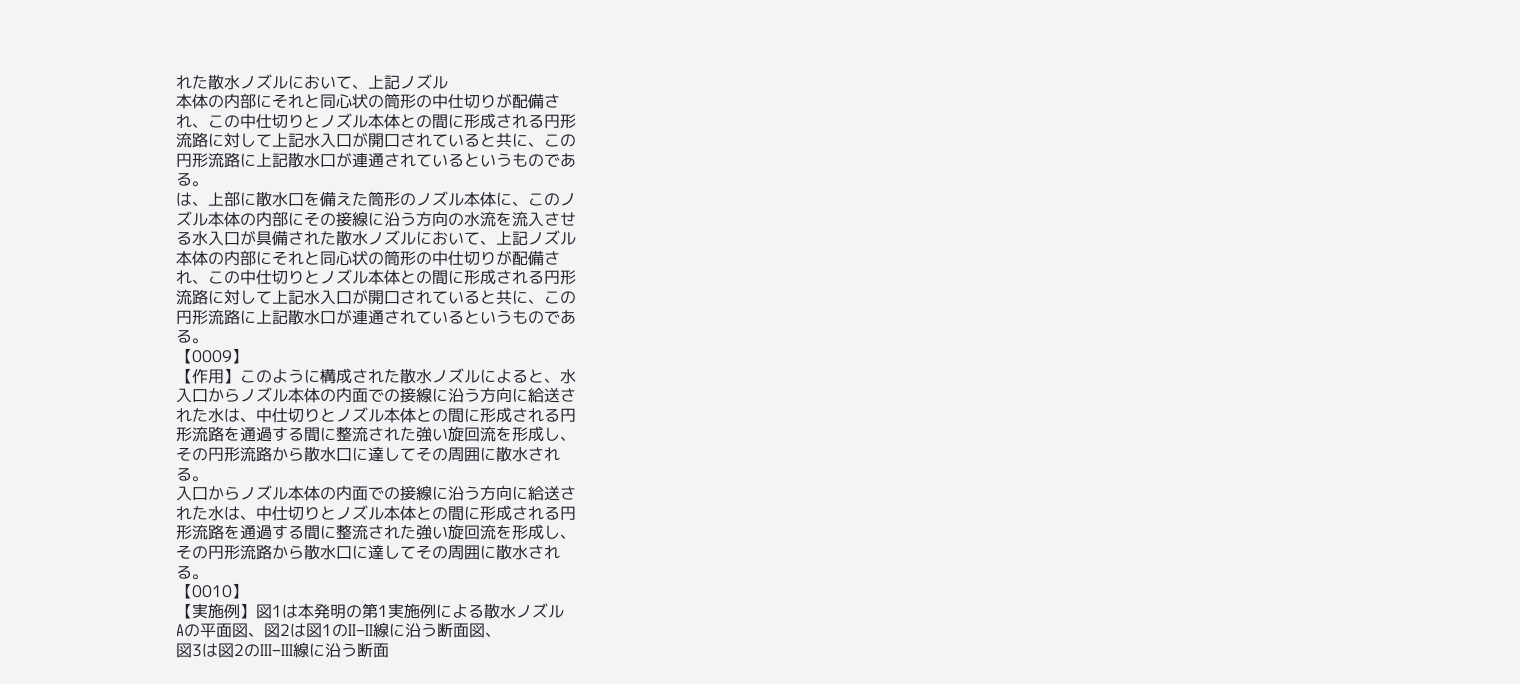れた散水ノズルにおいて、上記ノズル
本体の内部にそれと同心状の筒形の中仕切りが配備さ
れ、この中仕切りとノズル本体との間に形成される円形
流路に対して上記水入口が開口されていると共に、この
円形流路に上記散水口が連通されているというものであ
る。
は、上部に散水口を備えた筒形のノズル本体に、このノ
ズル本体の内部にその接線に沿う方向の水流を流入させ
る水入口が具備された散水ノズルにおいて、上記ノズル
本体の内部にそれと同心状の筒形の中仕切りが配備さ
れ、この中仕切りとノズル本体との間に形成される円形
流路に対して上記水入口が開口されていると共に、この
円形流路に上記散水口が連通されているというものであ
る。
【0009】
【作用】このように構成された散水ノズルによると、水
入口からノズル本体の内面での接線に沿う方向に給送さ
れた水は、中仕切りとノズル本体との間に形成される円
形流路を通過する間に整流された強い旋回流を形成し、
その円形流路から散水口に達してその周囲に散水され
る。
入口からノズル本体の内面での接線に沿う方向に給送さ
れた水は、中仕切りとノズル本体との間に形成される円
形流路を通過する間に整流された強い旋回流を形成し、
その円形流路から散水口に達してその周囲に散水され
る。
【0010】
【実施例】図1は本発明の第1実施例による散水ノズル
Aの平面図、図2は図1のII−II線に沿う断面図、
図3は図2のIII−III線に沿う断面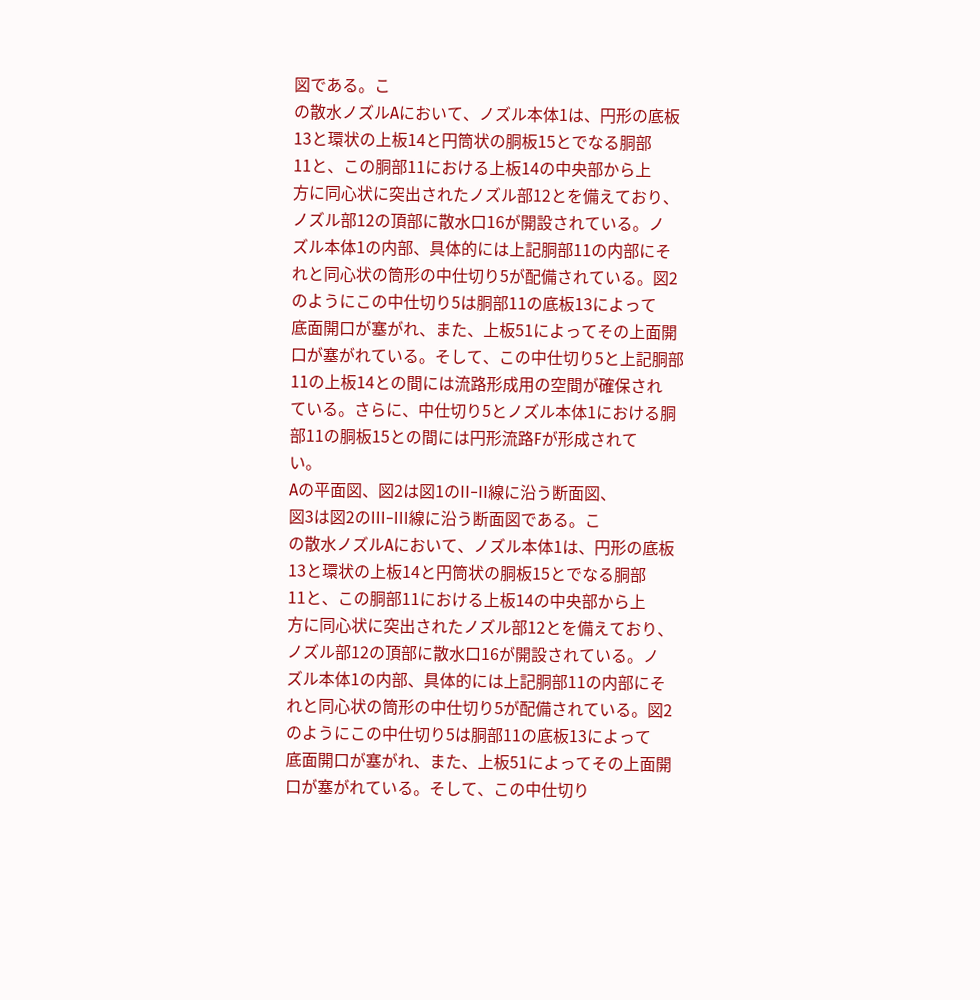図である。こ
の散水ノズルAにおいて、ノズル本体1は、円形の底板
13と環状の上板14と円筒状の胴板15とでなる胴部
11と、この胴部11における上板14の中央部から上
方に同心状に突出されたノズル部12とを備えており、
ノズル部12の頂部に散水口16が開設されている。ノ
ズル本体1の内部、具体的には上記胴部11の内部にそ
れと同心状の筒形の中仕切り5が配備されている。図2
のようにこの中仕切り5は胴部11の底板13によって
底面開口が塞がれ、また、上板51によってその上面開
口が塞がれている。そして、この中仕切り5と上記胴部
11の上板14との間には流路形成用の空間が確保され
ている。さらに、中仕切り5とノズル本体1における胴
部11の胴板15との間には円形流路Fが形成されて
い。
Aの平面図、図2は図1のII−II線に沿う断面図、
図3は図2のIII−III線に沿う断面図である。こ
の散水ノズルAにおいて、ノズル本体1は、円形の底板
13と環状の上板14と円筒状の胴板15とでなる胴部
11と、この胴部11における上板14の中央部から上
方に同心状に突出されたノズル部12とを備えており、
ノズル部12の頂部に散水口16が開設されている。ノ
ズル本体1の内部、具体的には上記胴部11の内部にそ
れと同心状の筒形の中仕切り5が配備されている。図2
のようにこの中仕切り5は胴部11の底板13によって
底面開口が塞がれ、また、上板51によってその上面開
口が塞がれている。そして、この中仕切り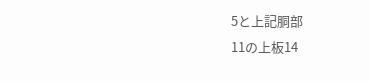5と上記胴部
11の上板14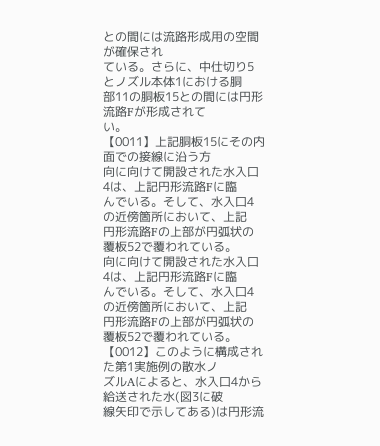との間には流路形成用の空間が確保され
ている。さらに、中仕切り5とノズル本体1における胴
部11の胴板15との間には円形流路Fが形成されて
い。
【0011】上記胴板15にその内面での接線に沿う方
向に向けて開設された水入口4は、上記円形流路Fに臨
んでいる。そして、水入口4の近傍箇所において、上記
円形流路Fの上部が円弧状の覆板52で覆われている。
向に向けて開設された水入口4は、上記円形流路Fに臨
んでいる。そして、水入口4の近傍箇所において、上記
円形流路Fの上部が円弧状の覆板52で覆われている。
【0012】このように構成された第1実施例の散水ノ
ズルAによると、水入口4から給送された水(図3に破
線矢印で示してある)は円形流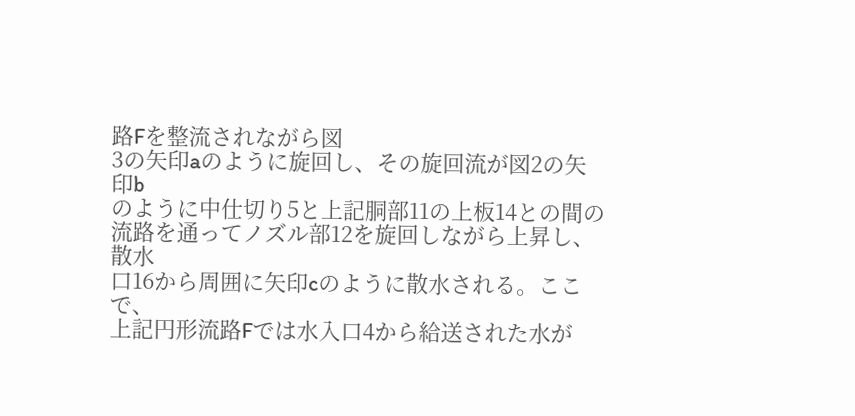路Fを整流されながら図
3の矢印aのように旋回し、その旋回流が図2の矢印b
のように中仕切り5と上記胴部11の上板14との間の
流路を通ってノズル部12を旋回しながら上昇し、散水
口16から周囲に矢印cのように散水される。ここで、
上記円形流路Fでは水入口4から給送された水が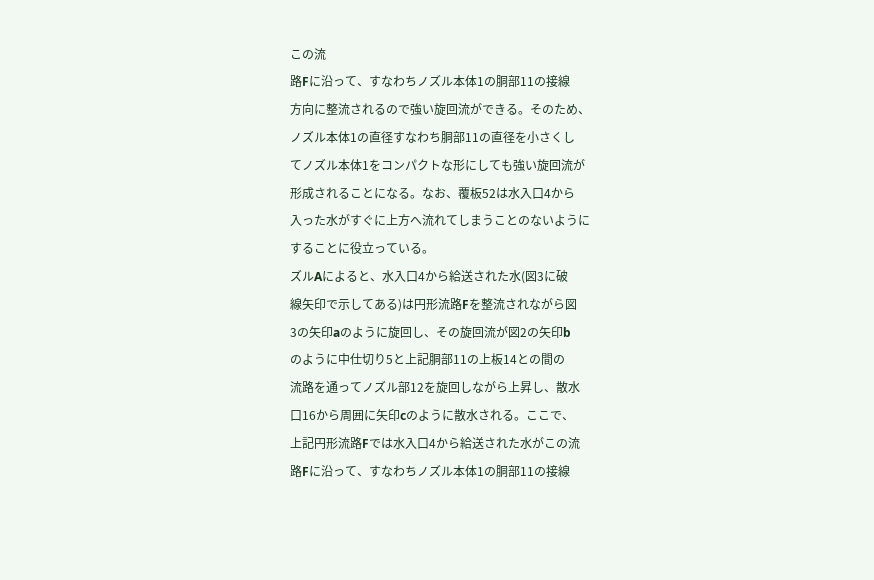この流
路Fに沿って、すなわちノズル本体1の胴部11の接線
方向に整流されるので強い旋回流ができる。そのため、
ノズル本体1の直径すなわち胴部11の直径を小さくし
てノズル本体1をコンパクトな形にしても強い旋回流が
形成されることになる。なお、覆板52は水入口4から
入った水がすぐに上方へ流れてしまうことのないように
することに役立っている。
ズルAによると、水入口4から給送された水(図3に破
線矢印で示してある)は円形流路Fを整流されながら図
3の矢印aのように旋回し、その旋回流が図2の矢印b
のように中仕切り5と上記胴部11の上板14との間の
流路を通ってノズル部12を旋回しながら上昇し、散水
口16から周囲に矢印cのように散水される。ここで、
上記円形流路Fでは水入口4から給送された水がこの流
路Fに沿って、すなわちノズル本体1の胴部11の接線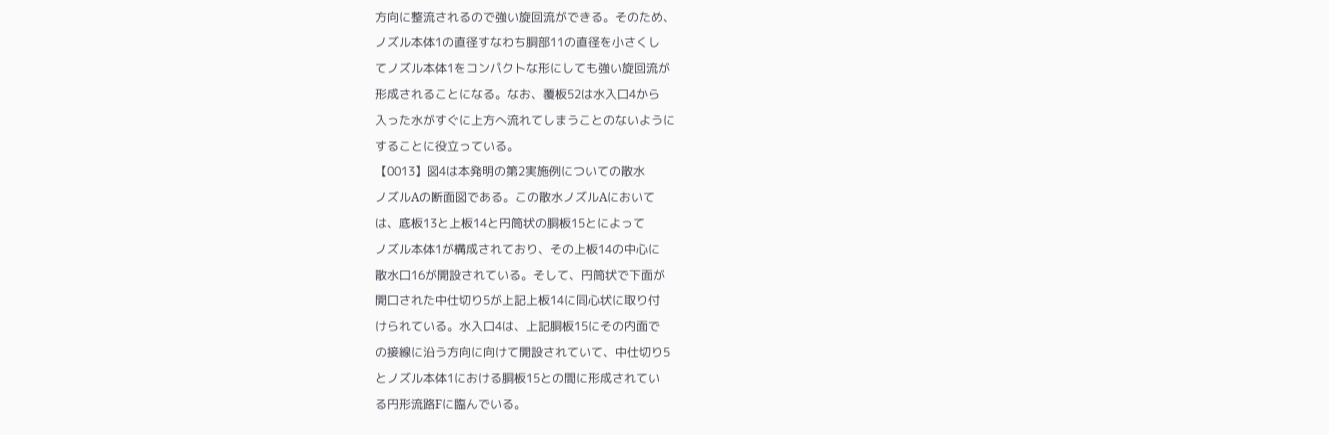方向に整流されるので強い旋回流ができる。そのため、
ノズル本体1の直径すなわち胴部11の直径を小さくし
てノズル本体1をコンパクトな形にしても強い旋回流が
形成されることになる。なお、覆板52は水入口4から
入った水がすぐに上方へ流れてしまうことのないように
することに役立っている。
【0013】図4は本発明の第2実施例についての散水
ノズルAの断面図である。この散水ノズルAにおいて
は、底板13と上板14と円筒状の胴板15とによって
ノズル本体1が構成されており、その上板14の中心に
散水口16が開設されている。そして、円筒状で下面が
開口された中仕切り5が上記上板14に同心状に取り付
けられている。水入口4は、上記胴板15にその内面で
の接線に沿う方向に向けて開設されていて、中仕切り5
とノズル本体1における胴板15との間に形成されてい
る円形流路Fに臨んでいる。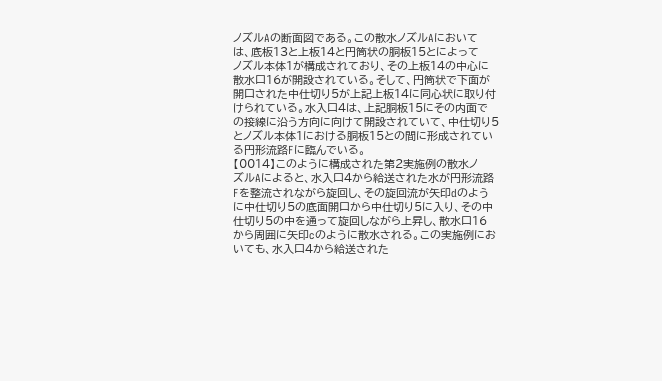ノズルAの断面図である。この散水ノズルAにおいて
は、底板13と上板14と円筒状の胴板15とによって
ノズル本体1が構成されており、その上板14の中心に
散水口16が開設されている。そして、円筒状で下面が
開口された中仕切り5が上記上板14に同心状に取り付
けられている。水入口4は、上記胴板15にその内面で
の接線に沿う方向に向けて開設されていて、中仕切り5
とノズル本体1における胴板15との間に形成されてい
る円形流路Fに臨んでいる。
【0014】このように構成された第2実施例の散水ノ
ズルAによると、水入口4から給送された水が円形流路
Fを整流されながら旋回し、その旋回流が矢印dのよう
に中仕切り5の底面開口から中仕切り5に入り、その中
仕切り5の中を通って旋回しながら上昇し、散水口16
から周囲に矢印cのように散水される。この実施例にお
いても、水入口4から給送された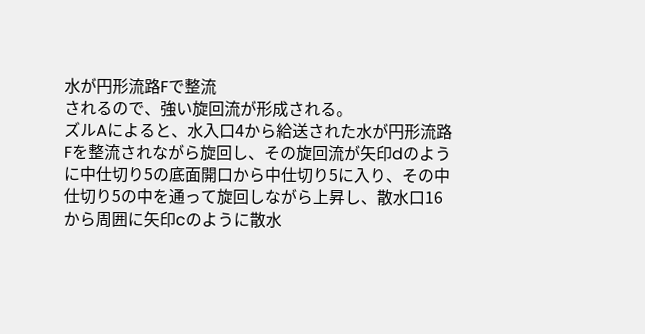水が円形流路Fで整流
されるので、強い旋回流が形成される。
ズルAによると、水入口4から給送された水が円形流路
Fを整流されながら旋回し、その旋回流が矢印dのよう
に中仕切り5の底面開口から中仕切り5に入り、その中
仕切り5の中を通って旋回しながら上昇し、散水口16
から周囲に矢印cのように散水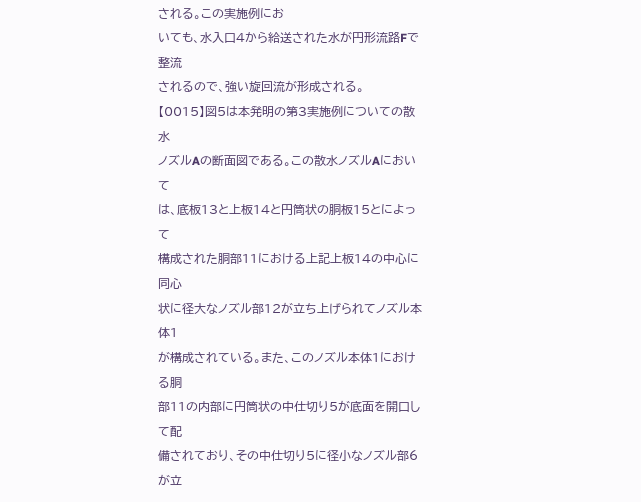される。この実施例にお
いても、水入口4から給送された水が円形流路Fで整流
されるので、強い旋回流が形成される。
【0015】図5は本発明の第3実施例についての散水
ノズルAの断面図である。この散水ノズルAにおいて
は、底板13と上板14と円筒状の胴板15とによって
構成された胴部11における上記上板14の中心に同心
状に径大なノズル部12が立ち上げられてノズル本体1
が構成されている。また、このノズル本体1における胴
部11の内部に円筒状の中仕切り5が底面を開口して配
備されており、その中仕切り5に径小なノズル部6が立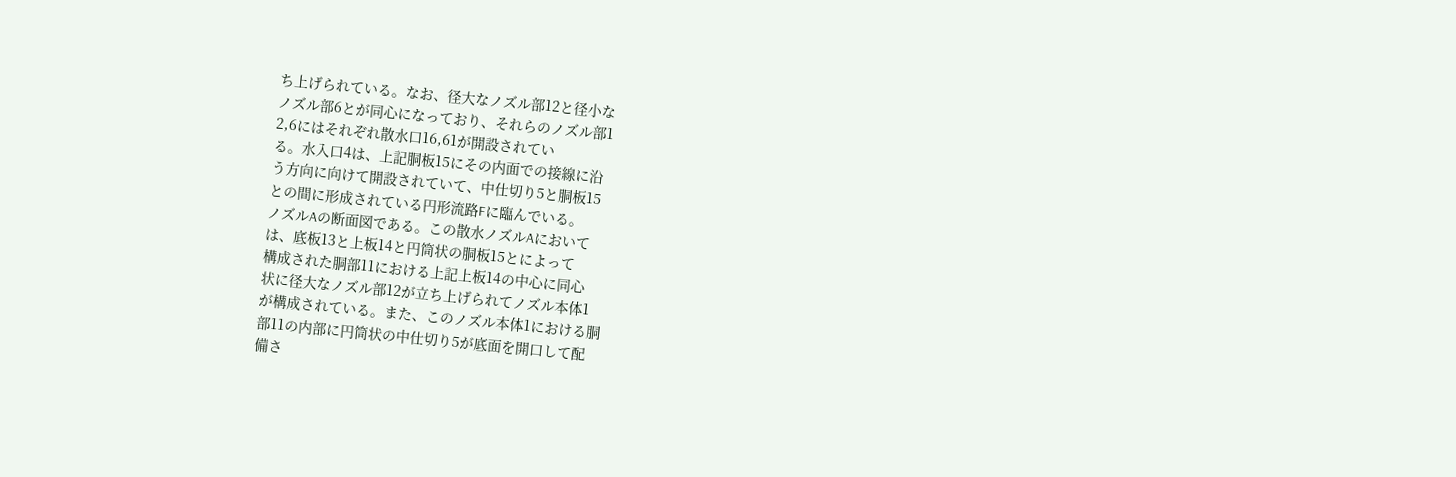ち上げられている。なお、径大なノズル部12と径小な
ノズル部6とが同心になっており、それらのノズル部1
2,6にはそれぞれ散水口16,61が開設されてい
る。水入口4は、上記胴板15にその内面での接線に沿
う方向に向けて開設されていて、中仕切り5と胴板15
との間に形成されている円形流路Fに臨んでいる。
ノズルAの断面図である。この散水ノズルAにおいて
は、底板13と上板14と円筒状の胴板15とによって
構成された胴部11における上記上板14の中心に同心
状に径大なノズル部12が立ち上げられてノズル本体1
が構成されている。また、このノズル本体1における胴
部11の内部に円筒状の中仕切り5が底面を開口して配
備さ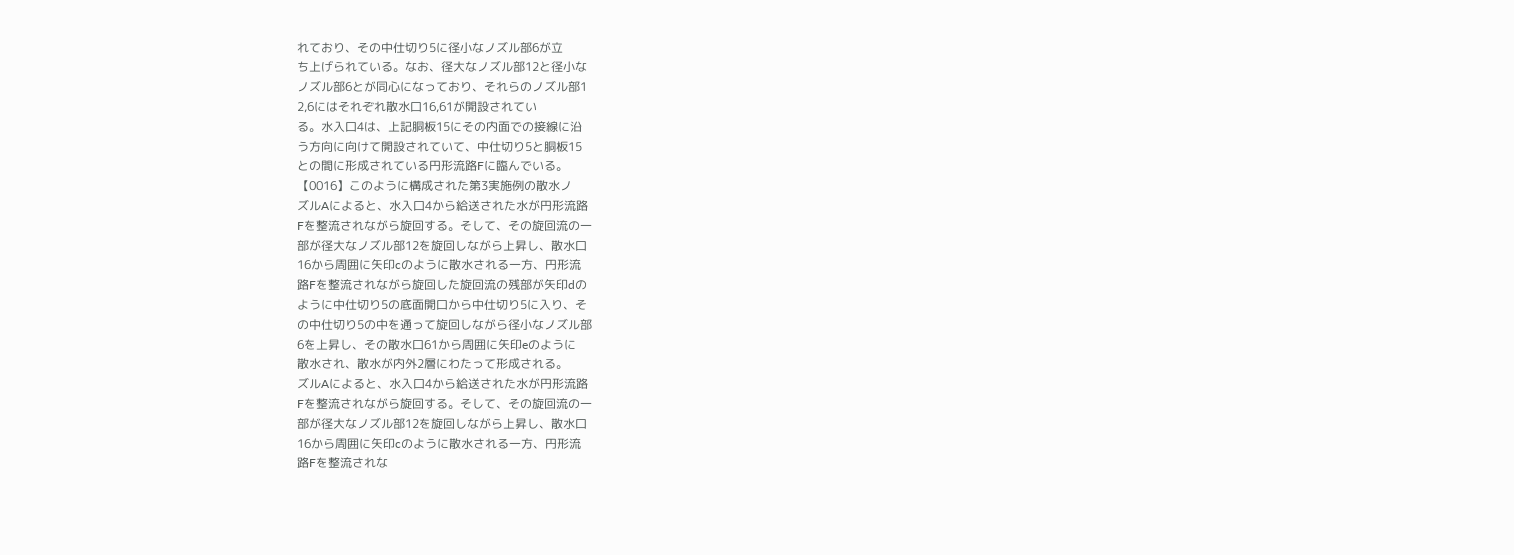れており、その中仕切り5に径小なノズル部6が立
ち上げられている。なお、径大なノズル部12と径小な
ノズル部6とが同心になっており、それらのノズル部1
2,6にはそれぞれ散水口16,61が開設されてい
る。水入口4は、上記胴板15にその内面での接線に沿
う方向に向けて開設されていて、中仕切り5と胴板15
との間に形成されている円形流路Fに臨んでいる。
【0016】このように構成された第3実施例の散水ノ
ズルAによると、水入口4から給送された水が円形流路
Fを整流されながら旋回する。そして、その旋回流の一
部が径大なノズル部12を旋回しながら上昇し、散水口
16から周囲に矢印cのように散水される一方、円形流
路Fを整流されながら旋回した旋回流の残部が矢印dの
ように中仕切り5の底面開口から中仕切り5に入り、そ
の中仕切り5の中を通って旋回しながら径小なノズル部
6を上昇し、その散水口61から周囲に矢印eのように
散水され、散水が内外2層にわたって形成される。
ズルAによると、水入口4から給送された水が円形流路
Fを整流されながら旋回する。そして、その旋回流の一
部が径大なノズル部12を旋回しながら上昇し、散水口
16から周囲に矢印cのように散水される一方、円形流
路Fを整流されな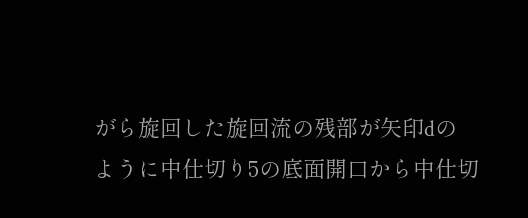がら旋回した旋回流の残部が矢印dの
ように中仕切り5の底面開口から中仕切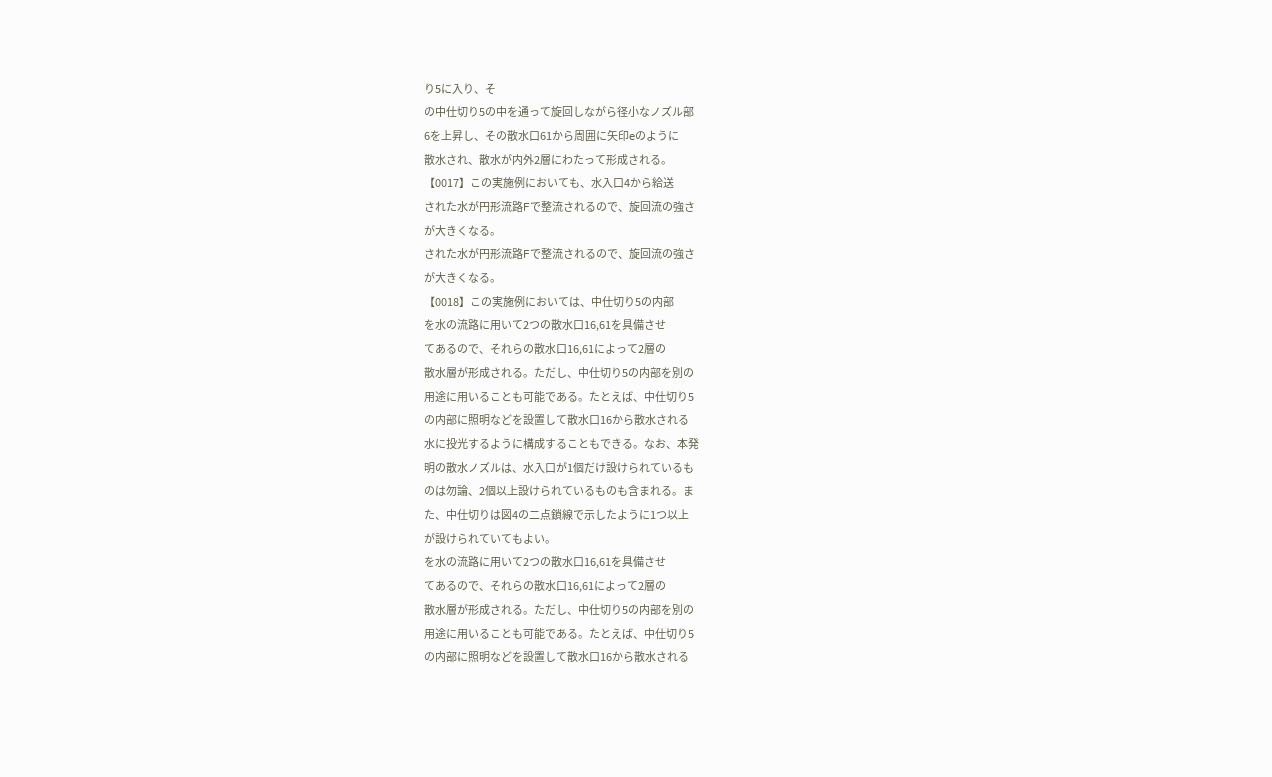り5に入り、そ
の中仕切り5の中を通って旋回しながら径小なノズル部
6を上昇し、その散水口61から周囲に矢印eのように
散水され、散水が内外2層にわたって形成される。
【0017】この実施例においても、水入口4から給送
された水が円形流路Fで整流されるので、旋回流の強さ
が大きくなる。
された水が円形流路Fで整流されるので、旋回流の強さ
が大きくなる。
【0018】この実施例においては、中仕切り5の内部
を水の流路に用いて2つの散水口16,61を具備させ
てあるので、それらの散水口16,61によって2層の
散水層が形成される。ただし、中仕切り5の内部を別の
用途に用いることも可能である。たとえば、中仕切り5
の内部に照明などを設置して散水口16から散水される
水に投光するように構成することもできる。なお、本発
明の散水ノズルは、水入口が1個だけ設けられているも
のは勿論、2個以上設けられているものも含まれる。ま
た、中仕切りは図4の二点鎖線で示したように1つ以上
が設けられていてもよい。
を水の流路に用いて2つの散水口16,61を具備させ
てあるので、それらの散水口16,61によって2層の
散水層が形成される。ただし、中仕切り5の内部を別の
用途に用いることも可能である。たとえば、中仕切り5
の内部に照明などを設置して散水口16から散水される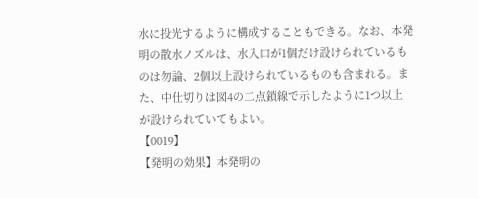水に投光するように構成することもできる。なお、本発
明の散水ノズルは、水入口が1個だけ設けられているも
のは勿論、2個以上設けられているものも含まれる。ま
た、中仕切りは図4の二点鎖線で示したように1つ以上
が設けられていてもよい。
【0019】
【発明の効果】本発明の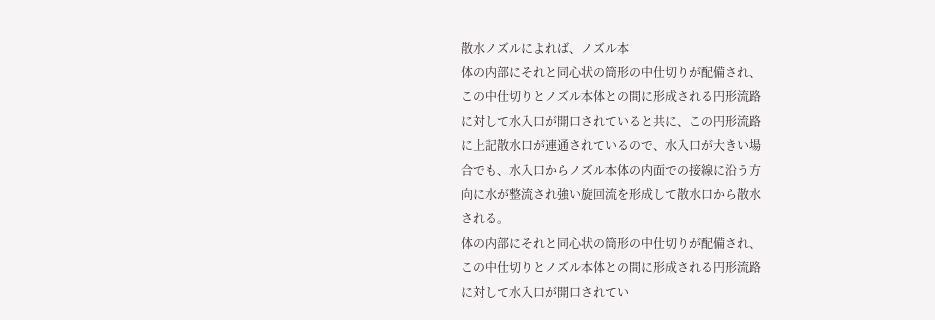散水ノズルによれば、ノズル本
体の内部にそれと同心状の筒形の中仕切りが配備され、
この中仕切りとノズル本体との間に形成される円形流路
に対して水入口が開口されていると共に、この円形流路
に上記散水口が連通されているので、水入口が大きい場
合でも、水入口からノズル本体の内面での接線に沿う方
向に水が整流され強い旋回流を形成して散水口から散水
される。
体の内部にそれと同心状の筒形の中仕切りが配備され、
この中仕切りとノズル本体との間に形成される円形流路
に対して水入口が開口されてい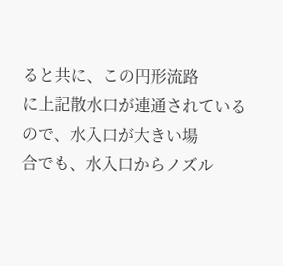ると共に、この円形流路
に上記散水口が連通されているので、水入口が大きい場
合でも、水入口からノズル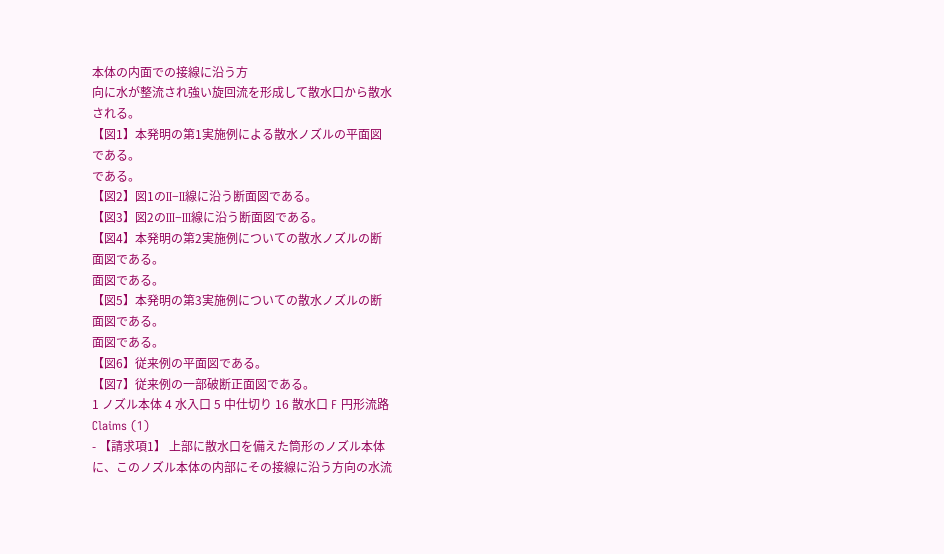本体の内面での接線に沿う方
向に水が整流され強い旋回流を形成して散水口から散水
される。
【図1】本発明の第1実施例による散水ノズルの平面図
である。
である。
【図2】図1のII−II線に沿う断面図である。
【図3】図2のIII−III線に沿う断面図である。
【図4】本発明の第2実施例についての散水ノズルの断
面図である。
面図である。
【図5】本発明の第3実施例についての散水ノズルの断
面図である。
面図である。
【図6】従来例の平面図である。
【図7】従来例の一部破断正面図である。
1 ノズル本体 4 水入口 5 中仕切り 16 散水口 F 円形流路
Claims (1)
- 【請求項1】 上部に散水口を備えた筒形のノズル本体
に、このノズル本体の内部にその接線に沿う方向の水流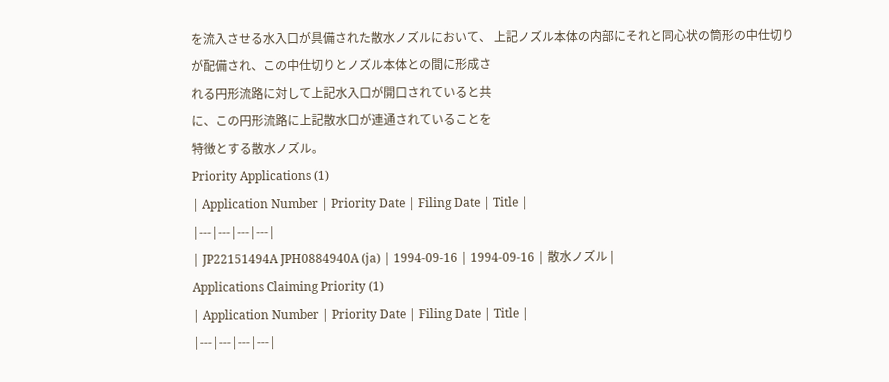を流入させる水入口が具備された散水ノズルにおいて、 上記ノズル本体の内部にそれと同心状の筒形の中仕切り
が配備され、この中仕切りとノズル本体との間に形成さ
れる円形流路に対して上記水入口が開口されていると共
に、この円形流路に上記散水口が連通されていることを
特徴とする散水ノズル。
Priority Applications (1)
| Application Number | Priority Date | Filing Date | Title |
|---|---|---|---|
| JP22151494A JPH0884940A (ja) | 1994-09-16 | 1994-09-16 | 散水ノズル |
Applications Claiming Priority (1)
| Application Number | Priority Date | Filing Date | Title |
|---|---|---|---|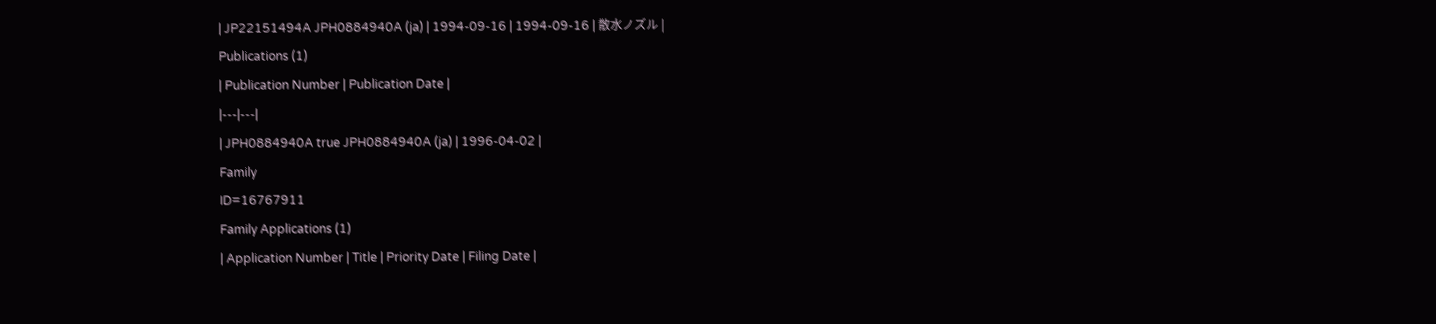| JP22151494A JPH0884940A (ja) | 1994-09-16 | 1994-09-16 | 散水ノズル |
Publications (1)
| Publication Number | Publication Date |
|---|---|
| JPH0884940A true JPH0884940A (ja) | 1996-04-02 |
Family
ID=16767911
Family Applications (1)
| Application Number | Title | Priority Date | Filing Date |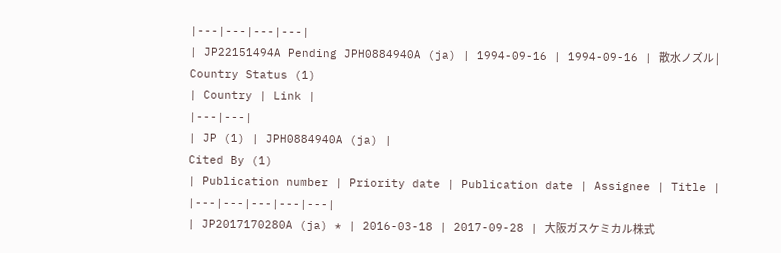|---|---|---|---|
| JP22151494A Pending JPH0884940A (ja) | 1994-09-16 | 1994-09-16 | 散水ノズル |
Country Status (1)
| Country | Link |
|---|---|
| JP (1) | JPH0884940A (ja) |
Cited By (1)
| Publication number | Priority date | Publication date | Assignee | Title |
|---|---|---|---|---|
| JP2017170280A (ja) * | 2016-03-18 | 2017-09-28 | 大阪ガスケミカル株式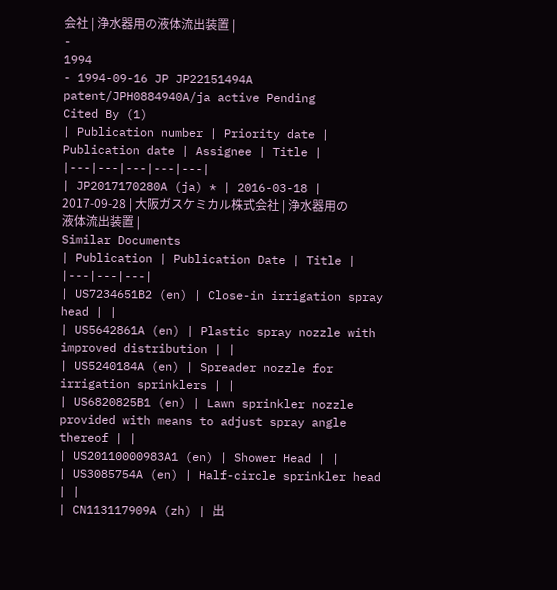会社 | 浄水器用の液体流出装置 |
-
1994
- 1994-09-16 JP JP22151494A patent/JPH0884940A/ja active Pending
Cited By (1)
| Publication number | Priority date | Publication date | Assignee | Title |
|---|---|---|---|---|
| JP2017170280A (ja) * | 2016-03-18 | 2017-09-28 | 大阪ガスケミカル株式会社 | 浄水器用の液体流出装置 |
Similar Documents
| Publication | Publication Date | Title |
|---|---|---|
| US7234651B2 (en) | Close-in irrigation spray head | |
| US5642861A (en) | Plastic spray nozzle with improved distribution | |
| US5240184A (en) | Spreader nozzle for irrigation sprinklers | |
| US6820825B1 (en) | Lawn sprinkler nozzle provided with means to adjust spray angle thereof | |
| US20110000983A1 (en) | Shower Head | |
| US3085754A (en) | Half-circle sprinkler head | |
| CN113117909A (zh) | 出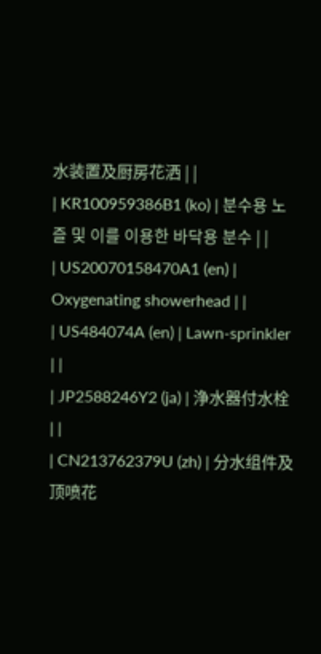水装置及厨房花洒 | |
| KR100959386B1 (ko) | 분수용 노즐 및 이를 이용한 바닥용 분수 | |
| US20070158470A1 (en) | Oxygenating showerhead | |
| US484074A (en) | Lawn-sprinkler | |
| JP2588246Y2 (ja) | 浄水器付水栓 | |
| CN213762379U (zh) | 分水组件及顶喷花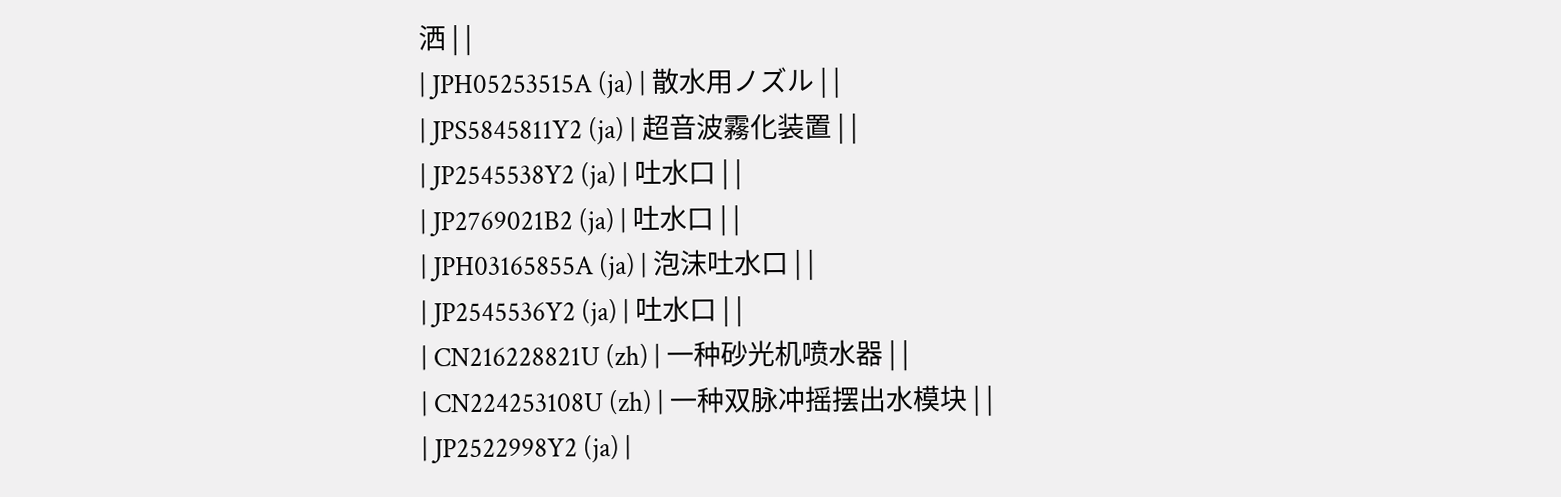洒 | |
| JPH05253515A (ja) | 散水用ノズル | |
| JPS5845811Y2 (ja) | 超音波霧化装置 | |
| JP2545538Y2 (ja) | 吐水口 | |
| JP2769021B2 (ja) | 吐水口 | |
| JPH03165855A (ja) | 泡沫吐水口 | |
| JP2545536Y2 (ja) | 吐水口 | |
| CN216228821U (zh) | 一种砂光机喷水器 | |
| CN224253108U (zh) | 一种双脉冲摇摆出水模块 | |
| JP2522998Y2 (ja) |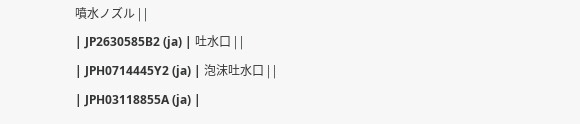噴水ノズル | |
| JP2630585B2 (ja) | 吐水口 | |
| JPH0714445Y2 (ja) | 泡沫吐水口 | |
| JPH03118855A (ja) |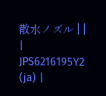散水ノズル | |
| JPS6216195Y2 (ja) |